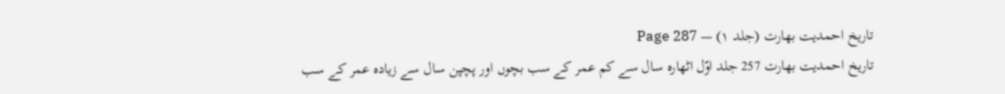تاریخ احمدیت بھارت (جلد ۱) — Page 287
تاریخ احمدیت بھارت 257 جلد اوّل اٹھارہ سال سے کم عمر کے سب بچوں اور پچپن سال سے زیادہ عمر کے سب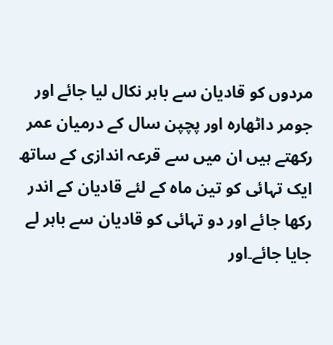مردوں کو قادیان سے باہر نکال لیا جائے اور جومر داٹھارہ اور پچپن سال کے درمیان عمر رکھتے ہیں ان میں سے قرعہ اندازی کے ساتھ ایک تہائی کو تین ماہ کے لئے قادیان کے اندر رکھا جائے اور دو تہائی کو قادیان سے باہر لے جایا جائے۔اور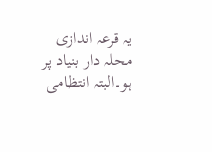یہ قرعہ اندازی محلہ دار بنیاد پر ہو۔البتہ انتظامی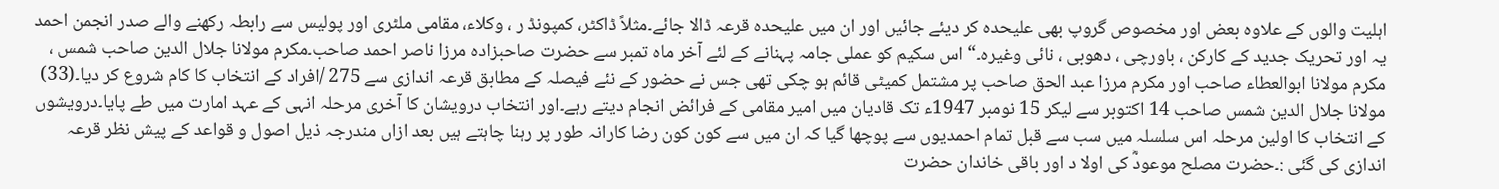اہلیت والوں کے علاوہ بعض اور مخصوص گروپ بھی علیحدہ کر دیئے جائیں اور ان میں علیحدہ قرعہ ڈالا جائے۔مثلاً ڈاکٹر، کمپونڈ ر ، وکلاء، مقامی ملٹری اور پولیس سے رابطہ رکھنے والے صدر انجمن احمد یہ اور تحریک جدید کے کارکن ، باورچی ، دھوبی ، نائی وغیرہ۔“ اس سکیم کو عملی جامہ پہنانے کے لئے آخر ماہ تمبر سے حضرت صاحبزادہ مرزا ناصر احمد صاحب۔مکرم مولانا جلال الدین صاحب شمس ، مکرم مولانا ابوالعطاء صاحب اور مکرم مرزا عبد الحق صاحب پر مشتمل کمیٹی قائم ہو چکی تھی جس نے حضور کے نئے فیصلہ کے مطابق قرعہ اندازی سے 275 /افراد کے انتخاب کا کام شروع کر دیا۔(33) مولانا جلال الدین شمس صاحب 14 اکتوبر سے لیکر 15 نومبر 1947ء تک قادیان میں امیر مقامی کے فرائض انجام دیتے رہے۔اور انتخاب درویشان کا آخری مرحلہ انہی کے عہد امارت میں طے پایا۔درویشوں کے انتخاب کا اولین مرحلہ اس سلسلہ میں سب سے قبل تمام احمدیوں سے پوچھا گیا کہ ان میں سے کون کون رضا کارانہ طور پر رہنا چاہتے ہیں بعد ازاں مندرجہ ذیل اصول و قواعد کے پیش نظر قرعہ اندازی کی گئی :۔حضرت مصلح موعودؓ کی اولا د اور باقی خاندان حضرت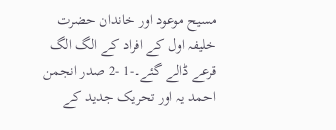مسیح موعود اور خاندان حضرت خلیفہ اول کے افراد کے الگ الگ قرعے ڈالے گئے۔-1 -2 صدر انجمن احمد یہ اور تحریک جدید کے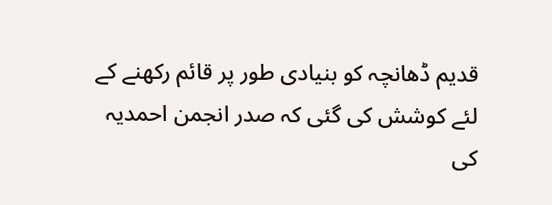قدیم ڈھانچہ کو بنیادی طور پر قائم رکھنے کے لئے کوشش کی گئی کہ صدر انجمن احمدیہ کی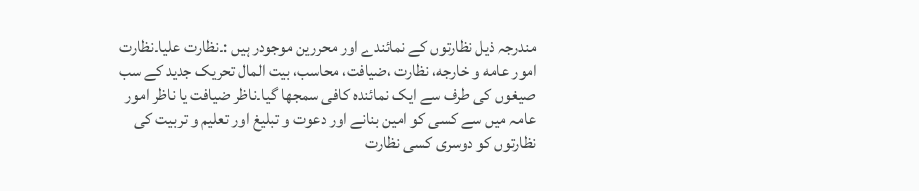مندرجہ ذیل نظارتوں کے نمائندے اور محررین موجودر ہیں :۔نظارت علیا۔نظارت امور عامه و خارجه، نظارت ،ضیافت، محاسب، بیت المال تحریک جدید کے سب صیغوں کی طرف سے ایک نمائندہ کافی سمجھا گیا۔ناظر ضیافت یا ناظر امور عامہ میں سے کسی کو امین بنانے اور دعوت و تبلیغ اور تعلیم و تربیت کی نظارتوں کو دوسری کسی نظارت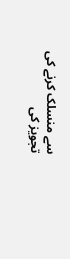سے منسلک کرنے کی تجویز کی